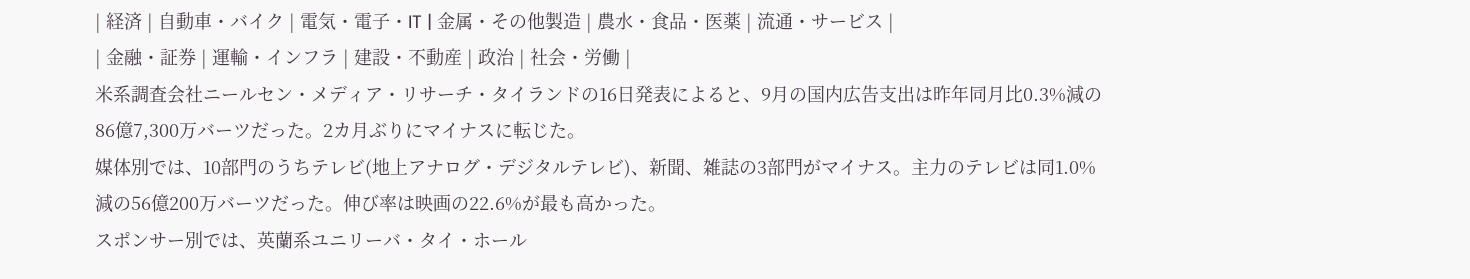| 経済 | 自動車・バイク | 電気・電子・IT | 金属・その他製造 | 農水・食品・医薬 | 流通・サービス |
| 金融・証券 | 運輸・インフラ | 建設・不動産 | 政治 | 社会・労働 |
米系調査会社ニールセン・メディア・リサーチ・タイランドの16日発表によると、9月の国内広告支出は昨年同月比0.3%減の86億7,300万バーツだった。2カ月ぶりにマイナスに転じた。
媒体別では、10部門のうちテレビ(地上アナログ・デジタルテレビ)、新聞、雑誌の3部門がマイナス。主力のテレビは同1.0%減の56億200万バーツだった。伸び率は映画の22.6%が最も高かった。
スポンサー別では、英蘭系ユニリーバ・タイ・ホール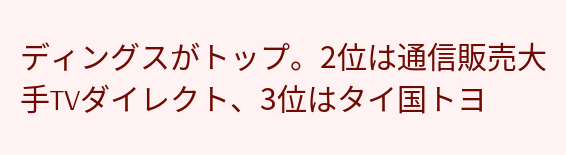ディングスがトップ。2位は通信販売大手TVダイレクト、3位はタイ国トヨ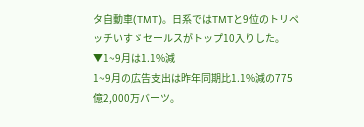タ自動車(TMT)。日系ではTMTと9位のトリペッチいすゞセールスがトップ10入りした。
▼1~9月は1.1%減
1~9月の広告支出は昨年同期比1.1%減の775億2,000万バーツ。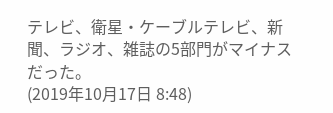テレビ、衛星・ケーブルテレビ、新聞、ラジオ、雑誌の5部門がマイナスだった。
(2019年10月17日 8:48)